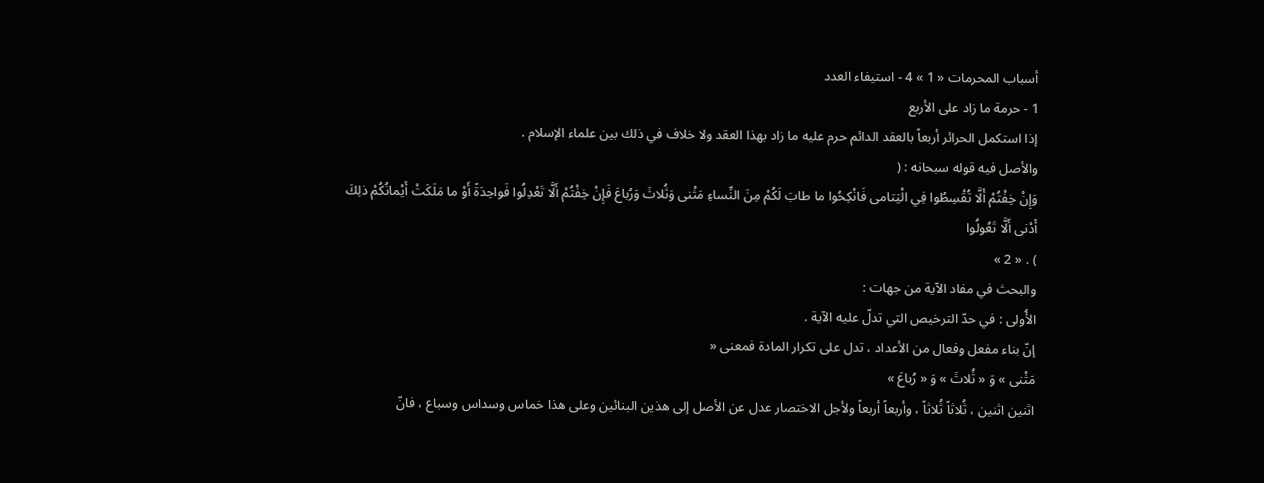أسباب المحرمات « 1 » 4 - استيفاء العدد
1 - حرمة ما زاد على الأربع
إذا استكمل الحرائر أربعاً بالعقد الدائم حرم عليه ما زاد بهذا العقد ولا خلاف في ذلك بين علماء الإسلام .
والأصل فيه قوله سبحانه : (
وَإِنْ خِفْتُمْ أَلَّا تُقْسِطُوا فِي الْيَتامى فَانْكِحُوا ما طابَ لَكُمْ مِنَ النِّساءِ مَثْنى وَثُلاثَ وَرُباعَ فَإِنْ خِفْتُمْ أَلَّا تَعْدِلُوا فَواحِدَةً أَوْ ما مَلَكَتْ أَيْمانُكُمْ ذلِكَ أَدْنى أَلَّا تَعُولُوا
) . « 2 »
والبحث في مفاد الآية من جهات :
الأُولى : في حدّ الترخيص التي تدلّ عليه الآية .
إنّ بناء مفعل وفعال من الأعداد ، تدل على تكرار المادة فمعنى «
مَثْنى » وَ « ثُلاثَ » وَ « رُباعَ »
اثنين اثنين ، ثُلاثاً ثُلاثاً ، وأربعاً أربعاً ولأجل الاختصار عدل عن الأصل إلى هذين البنائين وعلى هذا خماس وسداس وسباع ، فانّ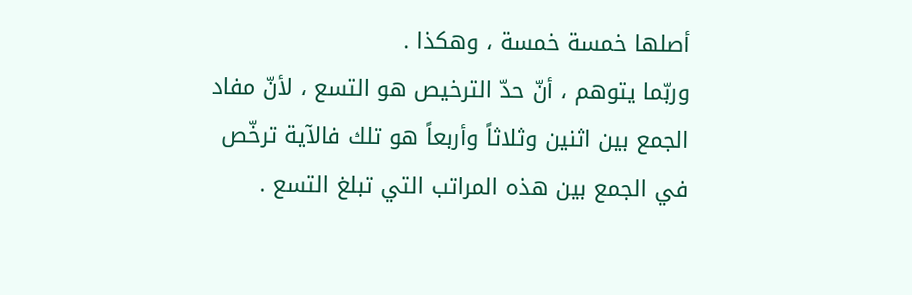أصلها خمسة خمسة ، وهكذا .
وربّما يتوهم ، أنّ حدّ الترخيص هو التسع ، لأنّ مفاد الجمع بين اثنين وثلاثاً وأربعاً هو تلك فالآية ترخّص في الجمع بين هذه المراتب التي تبلغ التسع .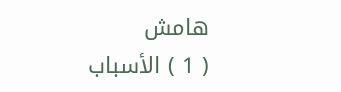هامش
( 1 ) الأسباب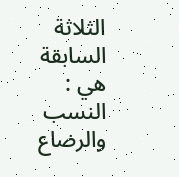الثلاثة السابقة هي : النسب والرضاع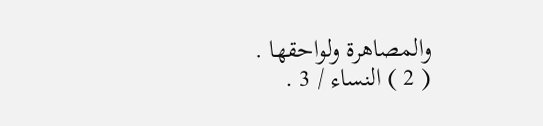والمصاهرة ولواحقها .
( 2 ) النساء / 3 .